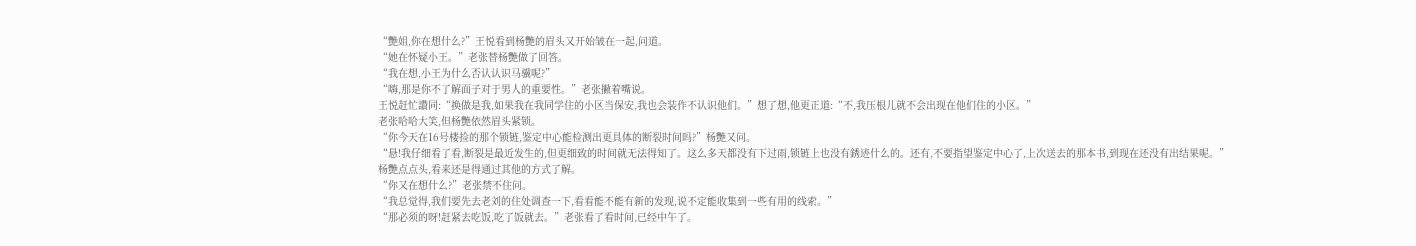“艷姐,你在想什么?”王悦看到杨艷的眉头又开始皱在一起,问道。
“她在怀疑小王。”老张替杨艷做了回答。
“我在想,小王为什么否认认识马骥呢?”
“嗨,那是你不了解面子对于男人的重要性。”老张撇着嘴说。
王悦赶忙讚同:“换做是我,如果我在我同学住的小区当保安,我也会装作不认识他们。”想了想,他更正道:“不,我压根儿就不会出现在他们住的小区。”
老张哈哈大笑,但杨艷依然眉头紧锁。
“你今天在16号楼捡的那个锁链,鉴定中心能检测出更具体的断裂时间吗?”杨艷又问。
“悬!我仔细看了看,断裂是最近发生的,但更细致的时间就无法得知了。这么多天都没有下过雨,锁链上也没有銹迹什么的。还有,不要指望鉴定中心了,上次送去的那本书,到现在还没有出结果呢。”
杨艷点点头,看来还是得通过其他的方式了解。
“你又在想什么?”老张禁不住问。
“我总觉得,我们要先去老刘的住处调查一下,看看能不能有新的发现,说不定能收集到一些有用的线索。”
“那必须的呀!赶紧去吃饭,吃了饭就去。”老张看了看时间,已经中午了。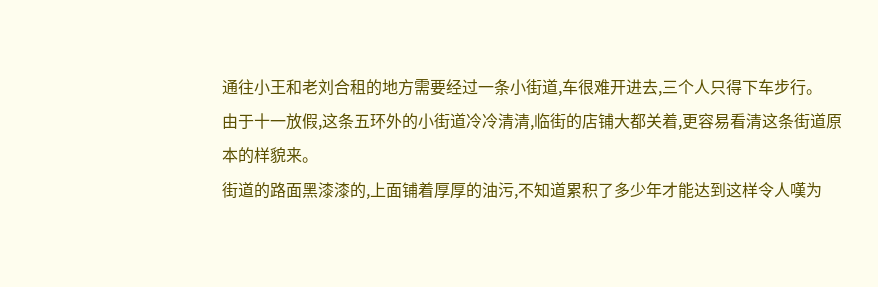通往小王和老刘合租的地方需要经过一条小街道,车很难开进去,三个人只得下车步行。
由于十一放假,这条五环外的小街道冷冷清清,临街的店铺大都关着,更容易看清这条街道原本的样貌来。
街道的路面黑漆漆的,上面铺着厚厚的油污,不知道累积了多少年才能达到这样令人嘆为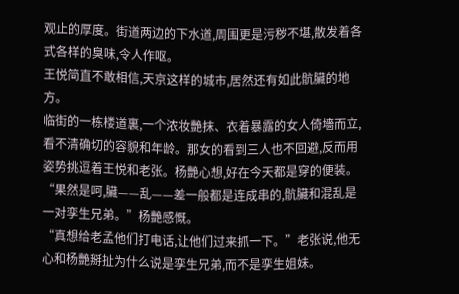观止的厚度。街道两边的下水道,周围更是污秽不堪,散发着各式各样的臭味,令人作呕。
王悦简直不敢相信,天京这样的城市,居然还有如此骯臟的地方。
临街的一栋楼道裏,一个浓妆艷抹、衣着暴露的女人倚墻而立,看不清确切的容貌和年龄。那女的看到三人也不回避,反而用姿势挑逗着王悦和老张。杨艷心想,好在今天都是穿的便装。
“果然是呵,臟——乱——差一般都是连成串的,骯臟和混乱是一对孪生兄弟。”杨艷感慨。
“真想给老孟他们打电话,让他们过来抓一下。”老张说,他无心和杨艷掰扯为什么说是孪生兄弟,而不是孪生姐妹。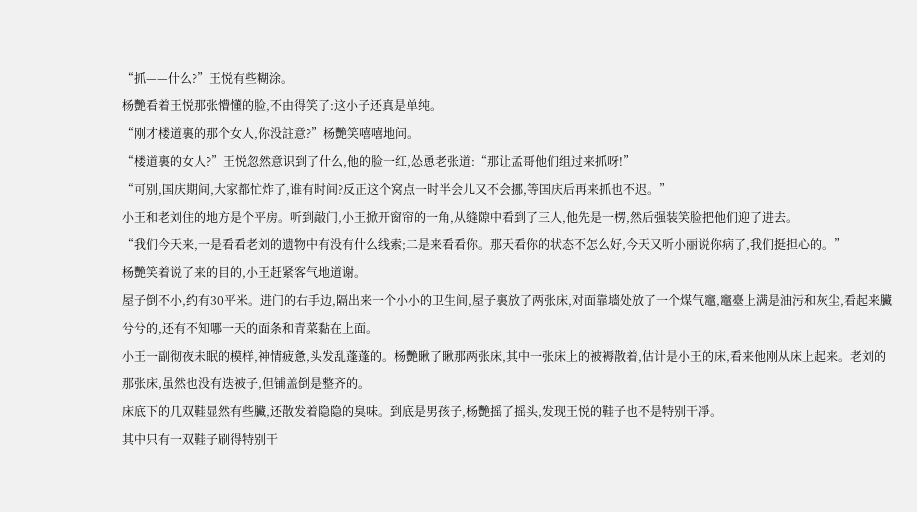“抓——什么?”王悦有些糊涂。
杨艷看着王悦那张懵懂的脸,不由得笑了:这小子还真是单纯。
“刚才楼道裏的那个女人,你没註意?”杨艷笑嘻嘻地问。
“楼道裏的女人?”王悦忽然意识到了什么,他的脸一红,怂恿老张道:“那让孟哥他们组过来抓呀!”
“可别,国庆期间,大家都忙炸了,谁有时间?反正这个窝点一时半会儿又不会挪,等国庆后再来抓也不迟。”
小王和老刘住的地方是个平房。听到敲门,小王掀开窗帘的一角,从缝隙中看到了三人,他先是一楞,然后强装笑脸把他们迎了进去。
“我们今天来,一是看看老刘的遗物中有没有什么线索;二是来看看你。那天看你的状态不怎么好,今天又听小丽说你病了,我们挺担心的。”
杨艷笑着说了来的目的,小王赶紧客气地道谢。
屋子倒不小,约有30平米。进门的右手边,隔出来一个小小的卫生间,屋子裏放了两张床,对面靠墻处放了一个煤气竈,竈臺上满是油污和灰尘,看起来臟兮兮的,还有不知哪一天的面条和青菜黏在上面。
小王一副彻夜未眠的模样,神情疲惫,头发乱蓬蓬的。杨艷瞅了瞅那两张床,其中一张床上的被褥散着,估计是小王的床,看来他刚从床上起来。老刘的那张床,虽然也没有迭被子,但铺盖倒是整齐的。
床底下的几双鞋显然有些臟,还散发着隐隐的臭味。到底是男孩子,杨艷摇了摇头,发现王悦的鞋子也不是特别干凈。
其中只有一双鞋子刷得特别干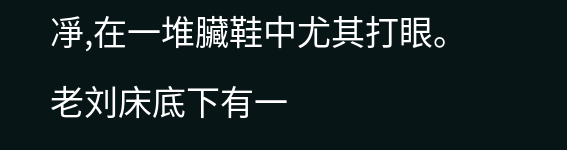凈,在一堆臟鞋中尤其打眼。
老刘床底下有一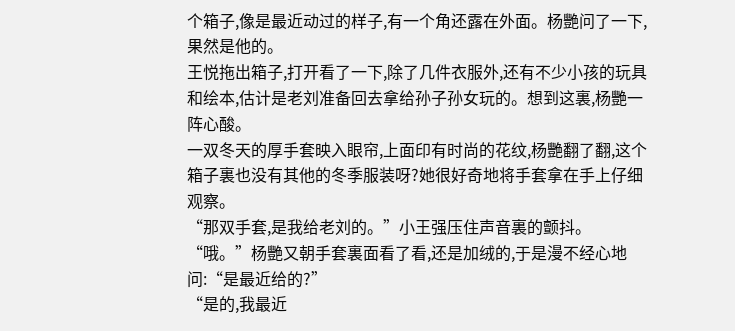个箱子,像是最近动过的样子,有一个角还露在外面。杨艷问了一下,果然是他的。
王悦拖出箱子,打开看了一下,除了几件衣服外,还有不少小孩的玩具和绘本,估计是老刘准备回去拿给孙子孙女玩的。想到这裏,杨艷一阵心酸。
一双冬天的厚手套映入眼帘,上面印有时尚的花纹,杨艷翻了翻,这个箱子裏也没有其他的冬季服装呀?她很好奇地将手套拿在手上仔细观察。
“那双手套,是我给老刘的。”小王强压住声音裏的颤抖。
“哦。”杨艷又朝手套裏面看了看,还是加绒的,于是漫不经心地问:“是最近给的?”
“是的,我最近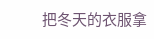把冬天的衣服拿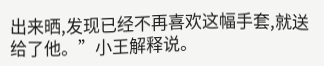出来晒,发现已经不再喜欢这幅手套,就送给了他。”小王解释说。